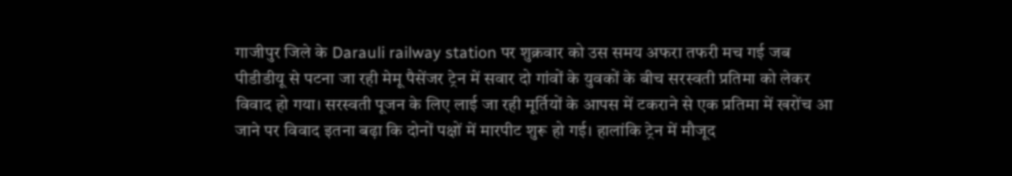गाजीपुर जिले के Darauli railway station पर शुक्रवार को उस समय अफरा तफरी मच गई जब पीडीडीयू से पटना जा रही मेमू पैसेंजर ट्रेन में सवार दो गांवों के युवकों के बीच सरस्वती प्रतिमा को लेकर विवाद हो गया। सरस्वती पूजन के लिए लाई जा रही मूर्तियों के आपस में टकराने से एक प्रतिमा में खरोंच आ जाने पर विवाद इतना बढ़ा कि दोनों पक्षों में मारपीट शुरू हो गई। हालांकि ट्रेन में मौजूद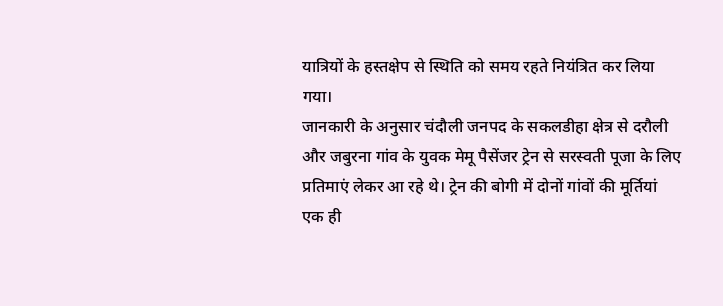यात्रियों के हस्तक्षेप से स्थिति को समय रहते नियंत्रित कर लिया गया।
जानकारी के अनुसार चंदौली जनपद के सकलडीहा क्षेत्र से दरौली और जबुरना गांव के युवक मेमू पैसेंजर ट्रेन से सरस्वती पूजा के लिए प्रतिमाएं लेकर आ रहे थे। ट्रेन की बोगी में दोनों गांवों की मूर्तियां एक ही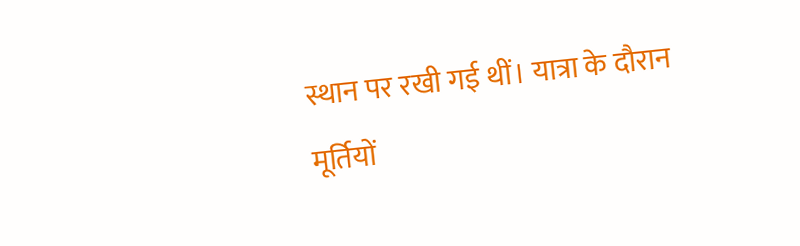स्थान पर रखी गई थीं। यात्रा के दौरान मूर्तियों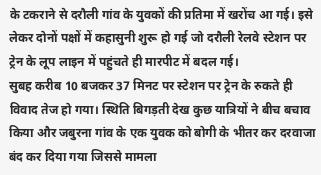के टकराने से दरौली गांव के युवकों की प्रतिमा में खरोंच आ गई। इसे लेकर दोनों पक्षों में कहासुनी शुरू हो गई जो दरौली रेलवे स्टेशन पर ट्रेन के लूप लाइन में पहुंचते ही मारपीट में बदल गई।
सुबह करीब 10 बजकर 37 मिनट पर स्टेशन पर ट्रेन के रुकते ही विवाद तेज हो गया। स्थिति बिगड़ती देख कुछ यात्रियों ने बीच बचाव किया और जबुरना गांव के एक युवक को बोगी के भीतर कर दरवाजा बंद कर दिया गया जिससे मामला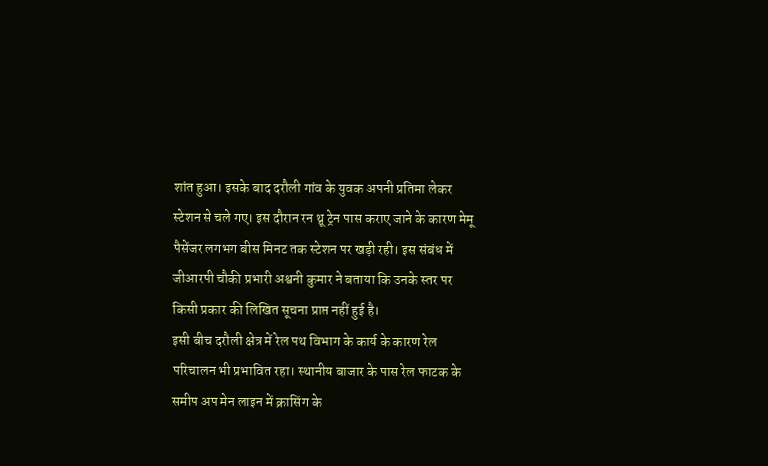शांत हुआ। इसके बाद दरौली गांव के युवक अपनी प्रतिमा लेकर स्टेशन से चले गए। इस दौरान रन थ्रू ट्रेन पास कराए जाने के कारण मेमू पैसेंजर लगभग बीस मिनट तक स्टेशन पर खड़ी रही। इस संबंध में जीआरपी चौकी प्रभारी अश्वनी कुमार ने बताया कि उनके स्तर पर किसी प्रकार की लिखित सूचना प्राप्त नहीं हुई है।
इसी बीच दरौली क्षेत्र में रेल पथ विभाग के कार्य के कारण रेल परिचालन भी प्रभावित रहा। स्थानीय बाजार के पास रेल फाटक के समीप अप मेन लाइन में क्रासिंग के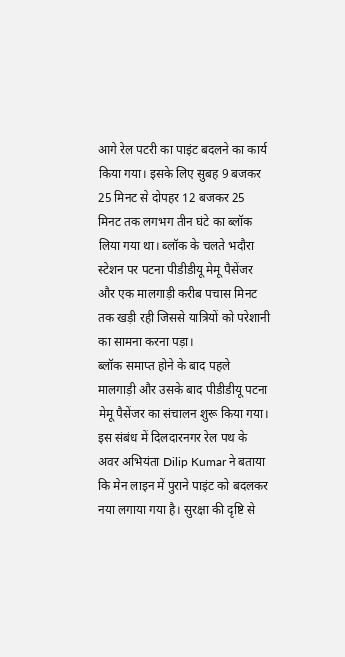आगे रेल पटरी का पाइंट बदलने का कार्य किया गया। इसके लिए सुबह 9 बजकर 25 मिनट से दोपहर 12 बजकर 25 मिनट तक लगभग तीन घंटे का ब्लॉक लिया गया था। ब्लॉक के चलते भदौरा स्टेशन पर पटना पीडीडीयू मेमू पैसेंजर और एक मालगाड़ी करीब पचास मिनट तक खड़ी रही जिससे यात्रियों को परेशानी का सामना करना पड़ा।
ब्लॉक समाप्त होने के बाद पहले मालगाड़ी और उसके बाद पीडीडीयू पटना मेमू पैसेंजर का संचालन शुरू किया गया। इस संबंध में दिलदारनगर रेल पथ के अवर अभियंता Dilip Kumar ने बताया कि मेन लाइन में पुराने पाइंट को बदलकर नया लगाया गया है। सुरक्षा की दृष्टि से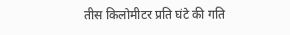तीस किलोमीटर प्रति घंटे की गति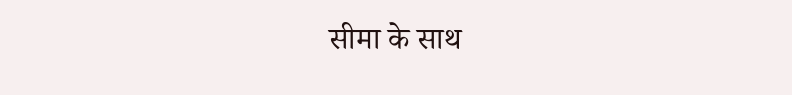सीमा के साथ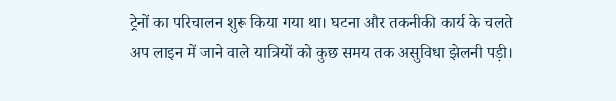ट्रेनों का परिचालन शुरू किया गया था। घटना और तकनीकी कार्य के चलते अप लाइन में जाने वाले यात्रियों को कुछ समय तक असुविधा झेलनी पड़ी।